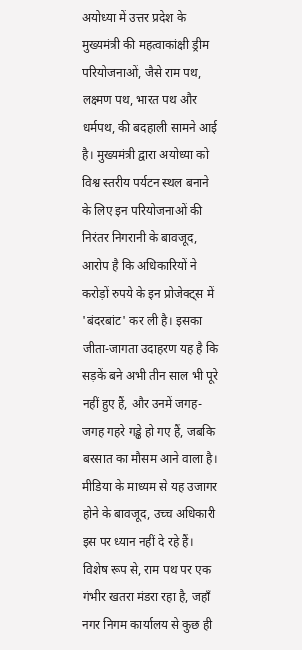अयोध्या में उत्तर प्रदेश के मुख्यमंत्री की महत्वाकांक्षी ड्रीम परियोजनाओं, जैसे राम पथ, लक्ष्मण पथ, भारत पथ और धर्मपथ, की बदहाली सामने आई है। मुख्यमंत्री द्वारा अयोध्या को विश्व स्तरीय पर्यटन स्थल बनाने के लिए इन परियोजनाओं की निरंतर निगरानी के बावजूद, आरोप है कि अधिकारियों ने करोड़ों रुपये के इन प्रोजेक्ट्स में 'बंदरबांट' कर ली है। इसका जीता-जागता उदाहरण यह है कि सड़कें बने अभी तीन साल भी पूरे नहीं हुए हैं, और उनमें जगह-जगह गहरे गड्ढे हो गए हैं, जबकि बरसात का मौसम आने वाला है। मीडिया के माध्यम से यह उजागर होने के बावजूद, उच्च अधिकारी इस पर ध्यान नहीं दे रहे हैं। विशेष रूप से, राम पथ पर एक गंभीर खतरा मंडरा रहा है, जहाँ नगर निगम कार्यालय से कुछ ही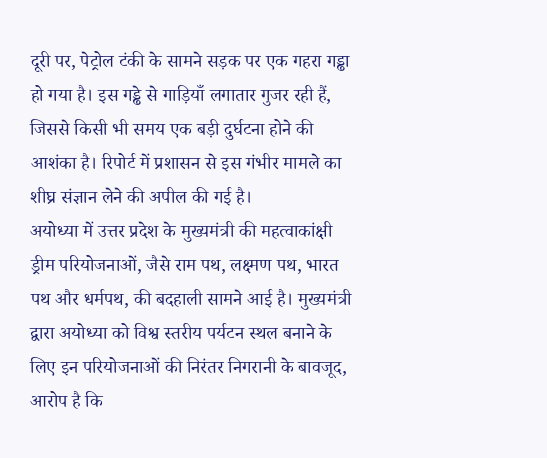दूरी पर, पेट्रोल टंकी के सामने सड़क पर एक गहरा गड्ढा हो गया है। इस गड्ढे से गाड़ियाँ लगातार गुजर रही हैं, जिससे किसी भी समय एक बड़ी दुर्घटना होने की आशंका है। रिपोर्ट में प्रशासन से इस गंभीर मामले का शीघ्र संज्ञान लेने की अपील की गई है।
अयोध्या में उत्तर प्रदेश के मुख्यमंत्री की महत्वाकांक्षी ड्रीम परियोजनाओं, जैसे राम पथ, लक्ष्मण पथ, भारत पथ और धर्मपथ, की बदहाली सामने आई है। मुख्यमंत्री द्वारा अयोध्या को विश्व स्तरीय पर्यटन स्थल बनाने के लिए इन परियोजनाओं की निरंतर निगरानी के बावजूद, आरोप है कि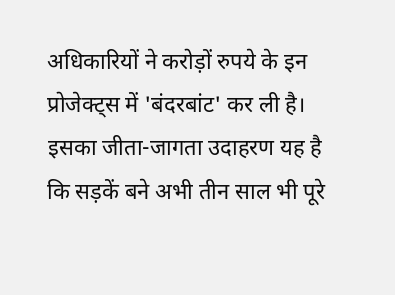अधिकारियों ने करोड़ों रुपये के इन प्रोजेक्ट्स में 'बंदरबांट' कर ली है। इसका जीता-जागता उदाहरण यह है कि सड़कें बने अभी तीन साल भी पूरे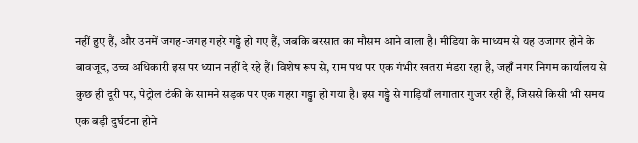नहीं हुए हैं, और उनमें जगह-जगह गहरे गड्ढे हो गए हैं, जबकि बरसात का मौसम आने वाला है। मीडिया के माध्यम से यह उजागर होने के बावजूद, उच्च अधिकारी इस पर ध्यान नहीं दे रहे हैं। विशेष रूप से, राम पथ पर एक गंभीर खतरा मंडरा रहा है, जहाँ नगर निगम कार्यालय से कुछ ही दूरी पर, पेट्रोल टंकी के सामने सड़क पर एक गहरा गड्ढा हो गया है। इस गड्ढे से गाड़ियाँ लगातार गुजर रही हैं, जिससे किसी भी समय एक बड़ी दुर्घटना होने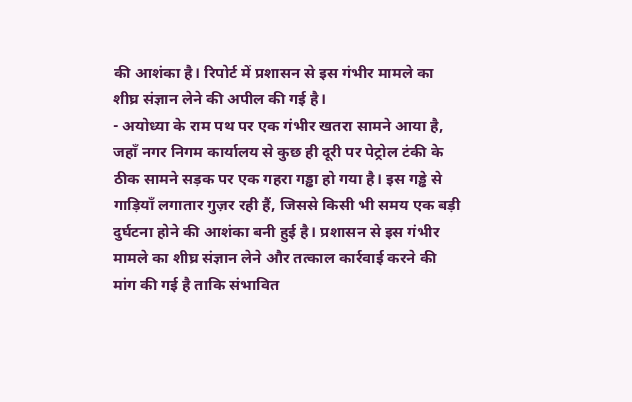की आशंका है। रिपोर्ट में प्रशासन से इस गंभीर मामले का शीघ्र संज्ञान लेने की अपील की गई है।
- अयोध्या के राम पथ पर एक गंभीर खतरा सामने आया है, जहाँ नगर निगम कार्यालय से कुछ ही दूरी पर पेट्रोल टंकी के ठीक सामने सड़क पर एक गहरा गड्ढा हो गया है। इस गड्ढे से गाड़ियाँ लगातार गुज़र रही हैं, जिससे किसी भी समय एक बड़ी दुर्घटना होने की आशंका बनी हुई है। प्रशासन से इस गंभीर मामले का शीघ्र संज्ञान लेने और तत्काल कार्रवाई करने की मांग की गई है ताकि संभावित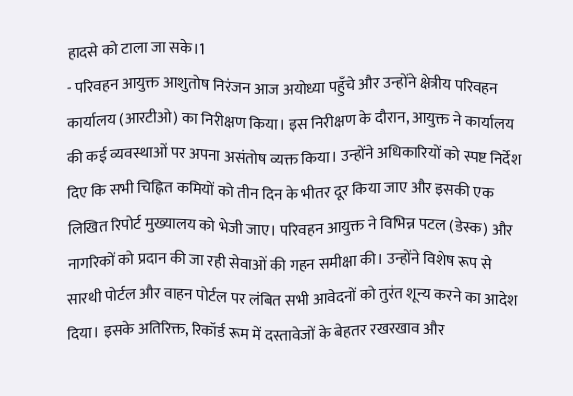हादसे को टाला जा सके।1
- परिवहन आयुक्त आशुतोष निरंजन आज अयोध्या पहुँचे और उन्होंने क्षेत्रीय परिवहन कार्यालय (आरटीओ) का निरीक्षण किया। इस निरीक्षण के दौरान, आयुक्त ने कार्यालय की कई व्यवस्थाओं पर अपना असंतोष व्यक्त किया। उन्होंने अधिकारियों को स्पष्ट निर्देश दिए कि सभी चिह्नित कमियों को तीन दिन के भीतर दूर किया जाए और इसकी एक लिखित रिपोर्ट मुख्यालय को भेजी जाए। परिवहन आयुक्त ने विभिन्न पटल (डेस्क) और नागरिकों को प्रदान की जा रही सेवाओं की गहन समीक्षा की। उन्होंने विशेष रूप से सारथी पोर्टल और वाहन पोर्टल पर लंबित सभी आवेदनों को तुरंत शून्य करने का आदेश दिया। इसके अतिरिक्त, रिकॉर्ड रूम में दस्तावेजों के बेहतर रखरखाव और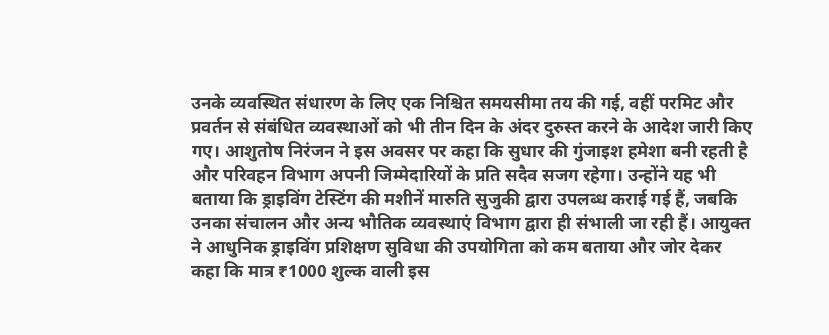उनके व्यवस्थित संधारण के लिए एक निश्चित समयसीमा तय की गई, वहीं परमिट और प्रवर्तन से संबंधित व्यवस्थाओं को भी तीन दिन के अंदर दुरुस्त करने के आदेश जारी किए गए। आशुतोष निरंजन ने इस अवसर पर कहा कि सुधार की गुंजाइश हमेशा बनी रहती है और परिवहन विभाग अपनी जिम्मेदारियों के प्रति सदैव सजग रहेगा। उन्होंने यह भी बताया कि ड्राइविंग टेस्टिंग की मशीनें मारुति सुजुकी द्वारा उपलब्ध कराई गई हैं, जबकि उनका संचालन और अन्य भौतिक व्यवस्थाएं विभाग द्वारा ही संभाली जा रही हैं। आयुक्त ने आधुनिक ड्राइविंग प्रशिक्षण सुविधा की उपयोगिता को कम बताया और जोर देकर कहा कि मात्र ₹1000 शुल्क वाली इस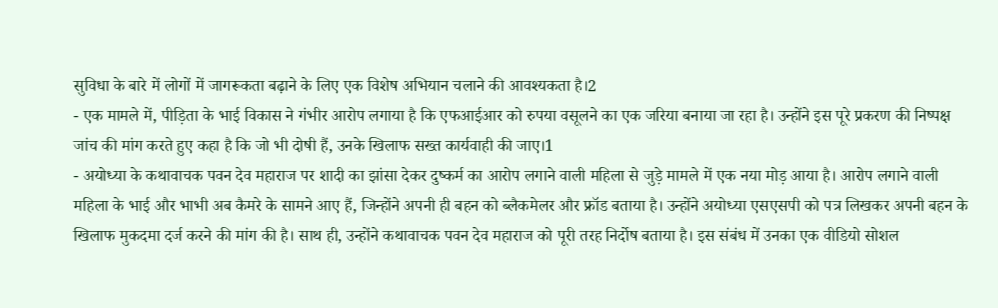सुविधा के बारे में लोगों में जागरूकता बढ़ाने के लिए एक विशेष अभियान चलाने की आवश्यकता है।2
- एक मामले में, पीड़िता के भाई विकास ने गंभीर आरोप लगाया है कि एफआईआर को रुपया वसूलने का एक जरिया बनाया जा रहा है। उन्होंने इस पूरे प्रकरण की निष्पक्ष जांच की मांग करते हुए कहा है कि जो भी दोषी हैं, उनके खिलाफ सख्त कार्यवाही की जाए।1
- अयोध्या के कथावाचक पवन देव महाराज पर शादी का झांसा देकर दुष्कर्म का आरोप लगाने वाली महिला से जुड़े मामले में एक नया मोड़ आया है। आरोप लगाने वाली महिला के भाई और भाभी अब कैमरे के सामने आए हैं, जिन्होंने अपनी ही बहन को ब्लैकमेलर और फ्रॉड बताया है। उन्होंने अयोध्या एसएसपी को पत्र लिखकर अपनी बहन के खिलाफ मुकदमा दर्ज करने की मांग की है। साथ ही, उन्होंने कथावाचक पवन देव महाराज को पूरी तरह निर्दोष बताया है। इस संबंध में उनका एक वीडियो सोशल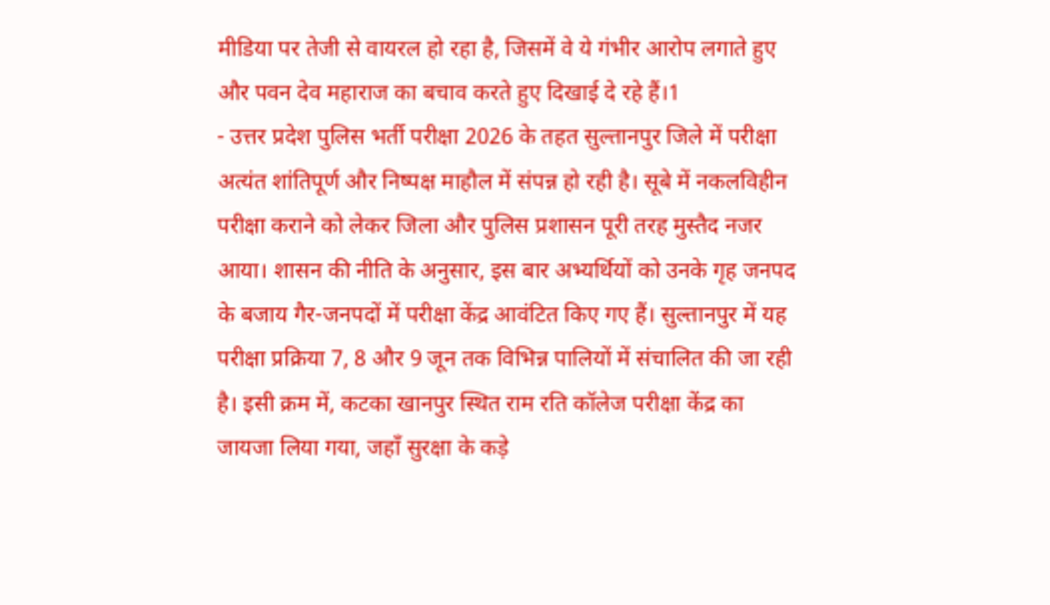मीडिया पर तेजी से वायरल हो रहा है, जिसमें वे ये गंभीर आरोप लगाते हुए और पवन देव महाराज का बचाव करते हुए दिखाई दे रहे हैं।1
- उत्तर प्रदेश पुलिस भर्ती परीक्षा 2026 के तहत सुल्तानपुर जिले में परीक्षा अत्यंत शांतिपूर्ण और निष्पक्ष माहौल में संपन्न हो रही है। सूबे में नकलविहीन परीक्षा कराने को लेकर जिला और पुलिस प्रशासन पूरी तरह मुस्तैद नजर आया। शासन की नीति के अनुसार, इस बार अभ्यर्थियों को उनके गृह जनपद के बजाय गैर-जनपदों में परीक्षा केंद्र आवंटित किए गए हैं। सुल्तानपुर में यह परीक्षा प्रक्रिया 7, 8 और 9 जून तक विभिन्न पालियों में संचालित की जा रही है। इसी क्रम में, कटका खानपुर स्थित राम रति कॉलेज परीक्षा केंद्र का जायजा लिया गया, जहाँ सुरक्षा के कड़े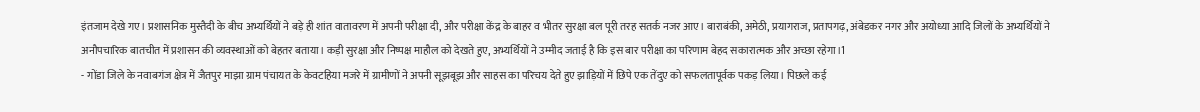इंतजाम देखे गए। प्रशासनिक मुस्तैदी के बीच अभ्यर्थियों ने बड़े ही शांत वातावरण में अपनी परीक्षा दी, और परीक्षा केंद्र के बाहर व भीतर सुरक्षा बल पूरी तरह सतर्क नजर आए। बाराबंकी, अमेठी, प्रयागराज, प्रतापगढ़, अंबेडकर नगर और अयोध्या आदि जिलों के अभ्यर्थियों ने अनौपचारिक बातचीत में प्रशासन की व्यवस्थाओं को बेहतर बताया। कड़ी सुरक्षा और निष्पक्ष माहौल को देखते हुए, अभ्यर्थियों ने उम्मीद जताई है कि इस बार परीक्षा का परिणाम बेहद सकारात्मक और अच्छा रहेगा।1
- गोंडा जिले के नवाबगंज क्षेत्र में जैतपुर माझा ग्राम पंचायत के केवटहिया मजरे में ग्रामीणों ने अपनी सूझबूझ और साहस का परिचय देते हुए झाड़ियों में छिपे एक तेंदुए को सफलतापूर्वक पकड़ लिया। पिछले कई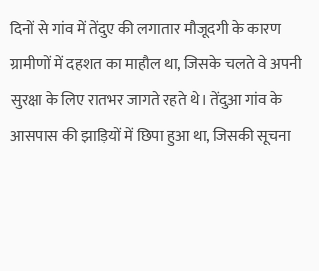दिनों से गांव में तेंदुए की लगातार मौजूदगी के कारण ग्रामीणों में दहशत का माहौल था, जिसके चलते वे अपनी सुरक्षा के लिए रातभर जागते रहते थे। तेंदुआ गांव के आसपास की झाड़ियों में छिपा हुआ था, जिसकी सूचना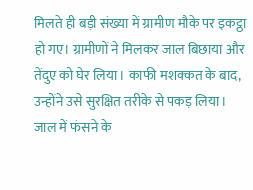मिलते ही बड़ी संख्या में ग्रामीण मौके पर इकट्ठा हो गए। ग्रामीणों ने मिलकर जाल बिछाया और तेंदुए को घेर लिया। काफी मशक्कत के बाद, उन्होंने उसे सुरक्षित तरीके से पकड़ लिया। जाल में फंसने के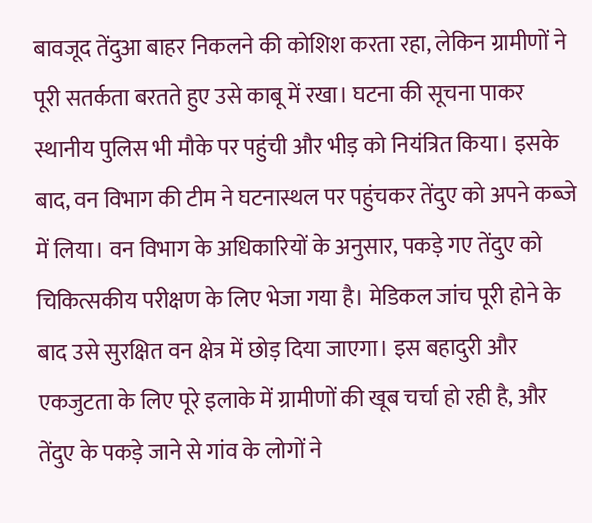बावजूद तेंदुआ बाहर निकलने की कोशिश करता रहा, लेकिन ग्रामीणों ने पूरी सतर्कता बरतते हुए उसे काबू में रखा। घटना की सूचना पाकर स्थानीय पुलिस भी मौके पर पहुंची और भीड़ को नियंत्रित किया। इसके बाद, वन विभाग की टीम ने घटनास्थल पर पहुंचकर तेंदुए को अपने कब्जे में लिया। वन विभाग के अधिकारियों के अनुसार, पकड़े गए तेंदुए को चिकित्सकीय परीक्षण के लिए भेजा गया है। मेडिकल जांच पूरी होने के बाद उसे सुरक्षित वन क्षेत्र में छोड़ दिया जाएगा। इस बहादुरी और एकजुटता के लिए पूरे इलाके में ग्रामीणों की खूब चर्चा हो रही है, और तेंदुए के पकड़े जाने से गांव के लोगों ने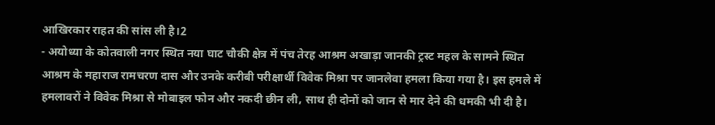आखिरकार राहत की सांस ली है।2
- अयोध्या के कोतवाली नगर स्थित नया घाट चौकी क्षेत्र में पंच तेरह आश्रम अखाड़ा जानकी ट्रस्ट महल के सामने स्थित आश्रम के महाराज रामचरण दास और उनके करीबी परीक्षार्थी विवेक मिश्रा पर जानलेवा हमला किया गया है। इस हमले में हमलावरों ने विवेक मिश्रा से मोबाइल फोन और नकदी छीन ली, साथ ही दोनों को जान से मार देने की धमकी भी दी है।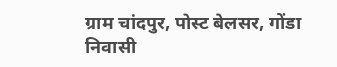ग्राम चांदपुर, पोस्ट बेलसर, गोंडा निवासी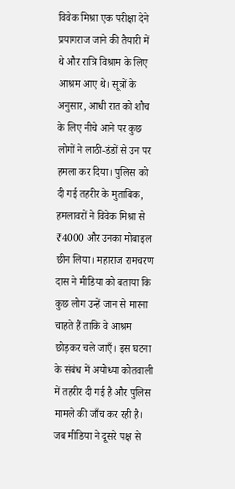विवेक मिश्रा एक परीक्षा देने प्रयागराज जाने की तैयारी में थे और रात्रि विश्राम के लिए आश्रम आए थे। सूत्रों के अनुसार, आधी रात को शौच के लिए नीचे आने पर कुछ लोगों ने लाठी-डंडों से उन पर हमला कर दिया। पुलिस को दी गई तहरीर के मुताबिक, हमलावरों ने विवेक मिश्रा से ₹4000 और उनका मोबाइल छीन लिया। महाराज रामचरण दास ने मीडिया को बताया कि कुछ लोग उन्हें जान से मारना चाहते हैं ताकि वे आश्रम छोड़कर चले जाएँ। इस घटना के संबंध में अयोध्या कोतवाली में तहरीर दी गई है और पुलिस मामले की जाँच कर रही है। जब मीडिया ने दूसरे पक्ष से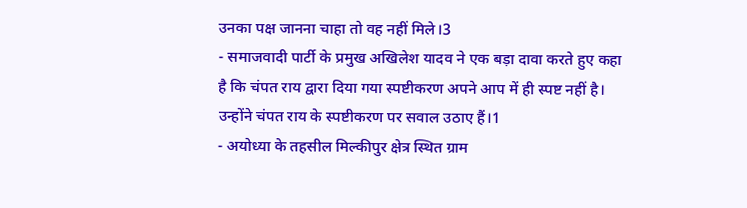उनका पक्ष जानना चाहा तो वह नहीं मिले।3
- समाजवादी पार्टी के प्रमुख अखिलेश यादव ने एक बड़ा दावा करते हुए कहा है कि चंपत राय द्वारा दिया गया स्पष्टीकरण अपने आप में ही स्पष्ट नहीं है। उन्होंने चंपत राय के स्पष्टीकरण पर सवाल उठाए हैं।1
- अयोध्या के तहसील मिल्कीपुर क्षेत्र स्थित ग्राम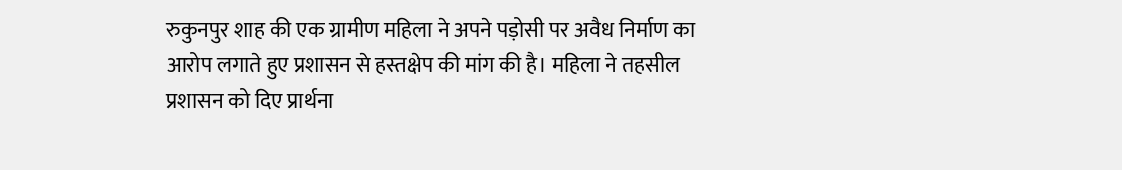रुकुनपुर शाह की एक ग्रामीण महिला ने अपने पड़ोसी पर अवैध निर्माण का आरोप लगाते हुए प्रशासन से हस्तक्षेप की मांग की है। महिला ने तहसील प्रशासन को दिए प्रार्थना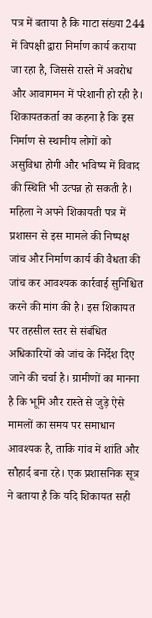पत्र में बताया है कि गाटा संख्या 244 में विपक्षी द्वारा निर्माण कार्य कराया जा रहा है, जिससे रास्ते में अवरोध और आवागमन में परेशानी हो रही है। शिकायतकर्ता का कहना है कि इस निर्माण से स्थानीय लोगों को असुविधा होगी और भविष्य में विवाद की स्थिति भी उत्पन्न हो सकती है। महिला ने अपने शिकायती पत्र में प्रशासन से इस मामले की निष्पक्ष जांच और निर्माण कार्य की वैधता की जांच कर आवश्यक कार्रवाई सुनिश्चित करने की मांग की है। इस शिकायत पर तहसील स्तर से संबंधित अधिकारियों को जांच के निर्देश दिए जाने की चर्चा है। ग्रामीणों का मानना है कि भूमि और रास्ते से जुड़े ऐसे मामलों का समय पर समाधान आवश्यक है, ताकि गांव में शांति और सौहार्द बना रहे। एक प्रशासनिक सूत्र ने बताया है कि यदि शिकायत सही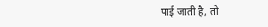पाई जाती है, तो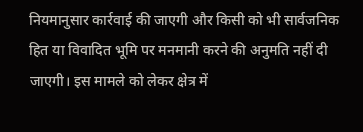नियमानुसार कार्रवाई की जाएगी और किसी को भी सार्वजनिक हित या विवादित भूमि पर मनमानी करने की अनुमति नहीं दी जाएगी। इस मामले को लेकर क्षेत्र में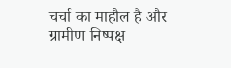चर्चा का माहौल है और ग्रामीण निष्पक्ष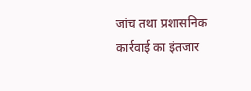जांच तथा प्रशासनिक कार्रवाई का इंतजार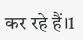कर रहे हैं।1